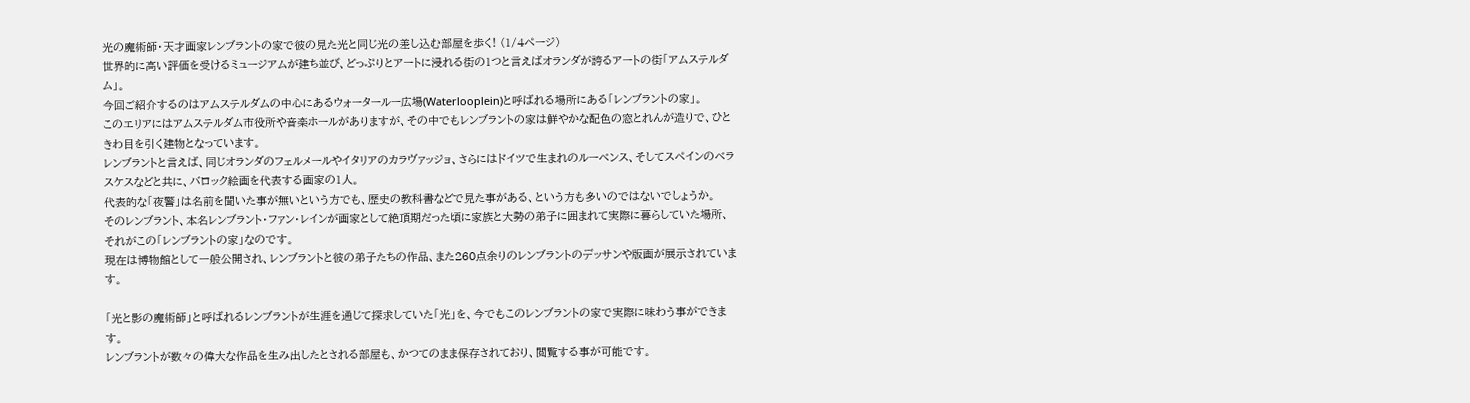光の魔術師・天才画家レンブラントの家で彼の見た光と同じ光の差し込む部屋を歩く! (1/4ページ)
世界的に高い評価を受けるミュージアムが建ち並び、どっぷりとアートに浸れる街の1つと言えばオランダが誇るアートの街「アムステルダム」。
今回ご紹介するのはアムステルダムの中心にあるウォータールー広場(Waterlooplein)と呼ばれる場所にある「レンブラントの家」。
このエリアにはアムステルダム市役所や音楽ホールがありますが、その中でもレンブラントの家は鮮やかな配色の窓とれんが造りで、ひときわ目を引く建物となっています。
レンブラントと言えば、同じオランダのフェルメールやイタリアのカラヴァッジョ、さらにはドイツで生まれのルーベンス、そしてスペインのベラスケスなどと共に、バロック絵画を代表する画家の1人。
代表的な「夜警」は名前を聞いた事が無いという方でも、歴史の教科書などで見た事がある、という方も多いのではないでしょうか。
そのレンブラント、本名レンブラント・ファン・レインが画家として絶頂期だった頃に家族と大勢の弟子に囲まれて実際に暮らしていた場所、それがこの「レンブラントの家」なのです。
現在は博物館として一般公開され、レンブラントと彼の弟子たちの作品、また260点余りのレンブラントのデッサンや版画が展示されています。

「光と影の魔術師」と呼ばれるレンブラントが生涯を通じて探求していた「光」を、今でもこのレンブラントの家で実際に味わう事ができます。
レンブラントが数々の偉大な作品を生み出したとされる部屋も、かつてのまま保存されており、閲覧する事が可能です。